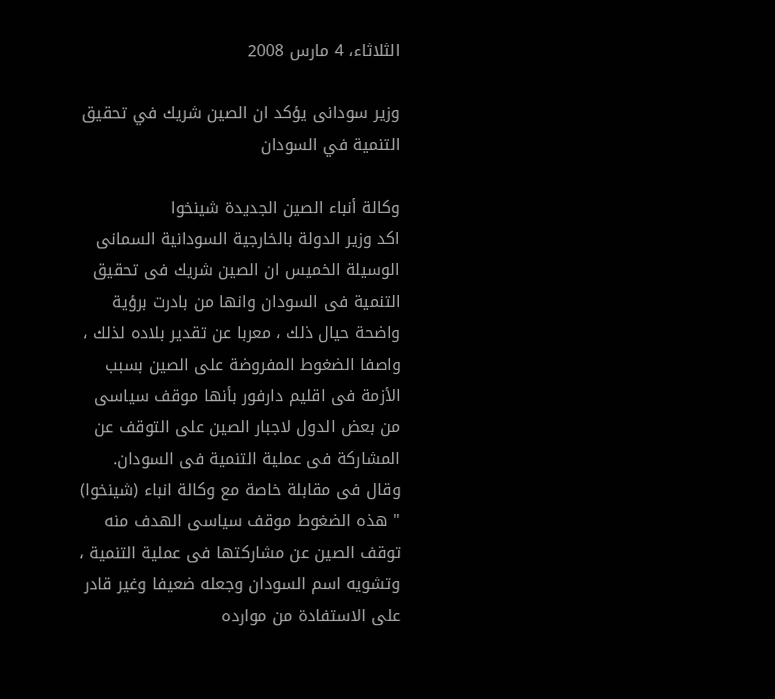الثلاثاء، 4 مارس 2008

وزير سودانى يؤكد ان الصين شريك في تحقيق التنمية في السودان

وكالة أنباء الصين الجديدة شينخوا
اكد وزير الدولة بالخارجية السودانية السمانى الوسيلة الخميس ان الصين شريك فى تحقيق التنمية فى السودان وانها من بادرت برؤية واضحة حيال ذلك ، معربا عن تقدير بلاده لذلك ، واصفا الضغوط المفروضة على الصين بسبب الأزمة فى اقليم دارفور بأنها موقف سياسى من بعض الدول لاجبار الصين على التوقف عن المشاركة فى عملية التنمية فى السودان.
وقال فى مقابلة خاصة مع وكالة انباء (شينخوا) " هذه الضغوط موقف سياسى الهدف منه توقف الصين عن مشاركتها فى عملية التنمية ، وتشويه اسم السودان وجعله ضعيفا وغير قادر على الاستفادة من موارده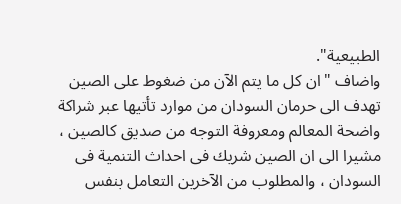الطبيعية".
واضاف "ان كل ما يتم الآن من ضغوط على الصين تهدف الى حرمان السودان من موارد تأتيها عبر شراكة واضحة المعالم ومعروفة التوجه من صديق كالصين ، مشيرا الى ان الصين شريك فى احداث التنمية فى السودان ، والمطلوب من الآخرين التعامل بنفس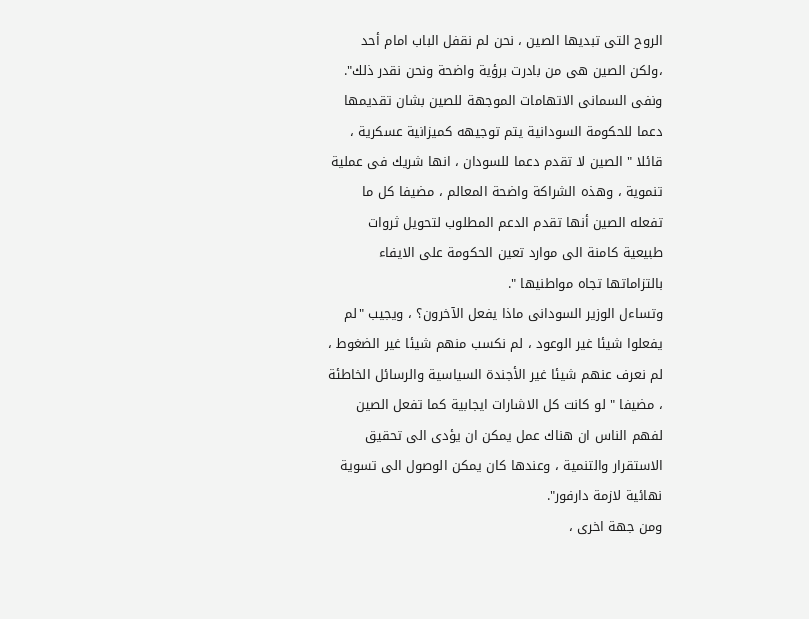الروح التى تبديها الصين ، نحن لم نقفل الباب امام أحد ،ولكن الصين هى من بادرت برؤية واضحة ونحن نقدر ذلك".
ونفى السمانى الاتهامات الموجهة للصين بشان تقديمها دعما للحكومة السودانية يتم توجيهه كميزانية عسكرية ، قائلا " الصين لا تقدم دعما للسودان ، انها شريك فى عملية تنموية ، وهذه الشراكة واضحة المعالم ، مضيفا كل ما تفعله الصين أنها تقدم الدعم المطلوب لتحويل ثروات طبيعية كامنة الى موارد تعين الحكومة على الايفاء بالتزاماتها تجاه مواطنيها ".
وتساءل الوزير السودانى ماذا يفعل الآخرون؟ ، ويجيب "لم يفعلوا شيئا غير الوعود ، لم نكسب منهم شيئا غير الضغوط ، لم نعرف عنهم شيئا غير الأجندة السياسية والرسائل الخاطئة ، مضيفا " لو كانت كل الاشارات ايجابية كما تفعل الصين لفهم الناس ان هناك عمل يمكن ان يؤدى الى تحقيق الاستقرار والتنمية ، وعندها كان يمكن الوصول الى تسوية نهائية لازمة دارفور".
ومن جهة اخرى ،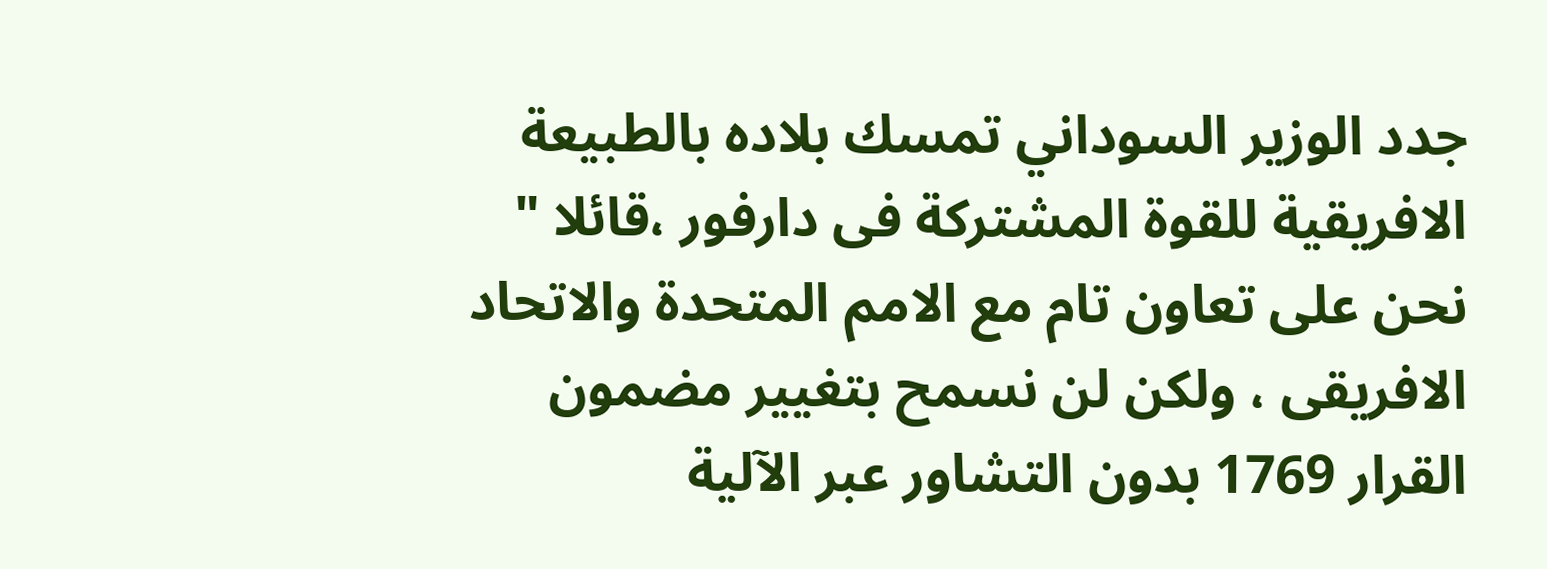جدد الوزير السوداني تمسك بلاده بالطبيعة الافريقية للقوة المشتركة فى دارفور ،قائلا " نحن على تعاون تام مع الامم المتحدة والاتحاد الافريقى ، ولكن لن نسمح بتغيير مضمون القرار 1769 بدون التشاور عبر الآلية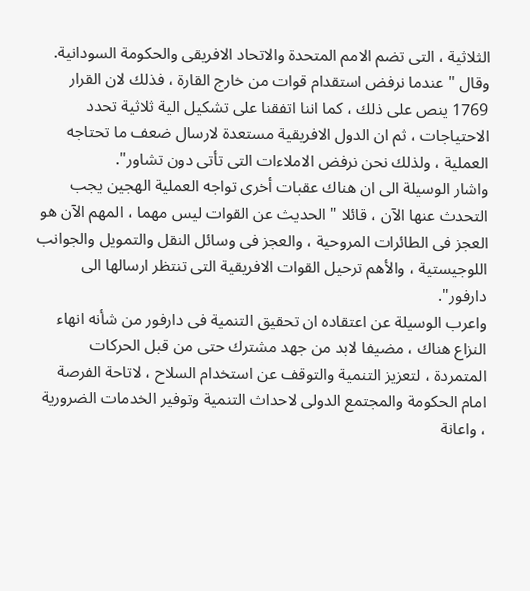الثلاثية ، التى تضم الامم المتحدة والاتحاد الافريقى والحكومة السودانية.
وقال " عندما نرفض استقدام قوات من خارج القارة ، فذلك لان القرار 1769 ينص على ذلك ، كما اننا اتفقنا على تشكيل الية ثلاثية تحدد الاحتياجات ، ثم ان الدول الافريقية مستعدة لارسال ضعف ما تحتاجه العملية ، ولذلك نحن نرفض الاملاءات التى تأتى دون تشاور".
واشار الوسيلة الى ان هناك عقبات أخرى تواجه العملية الهجين يجب التحدث عنها الآن ، قائلا " الحديث عن القوات ليس مهما ، المهم الآن هو العجز فى الطائرات المروحية ، والعجز فى وسائل النقل والتمويل والجوانب اللوجيستية ، والأهم ترحيل القوات الافريقية التى تنتظر ارسالها الى دارفور".
واعرب الوسيلة عن اعتقاده ان تحقيق التنمية فى دارفور من شأنه انهاء النزاع هناك ، مضيفا لابد من جهد مشترك حتى من قبل الحركات المتمردة ، لتعزيز التنمية والتوقف عن استخدام السلاح ، لاتاحة الفرصة امام الحكومة والمجتمع الدولى لاحداث التنمية وتوفير الخدمات الضرورية ، واعانة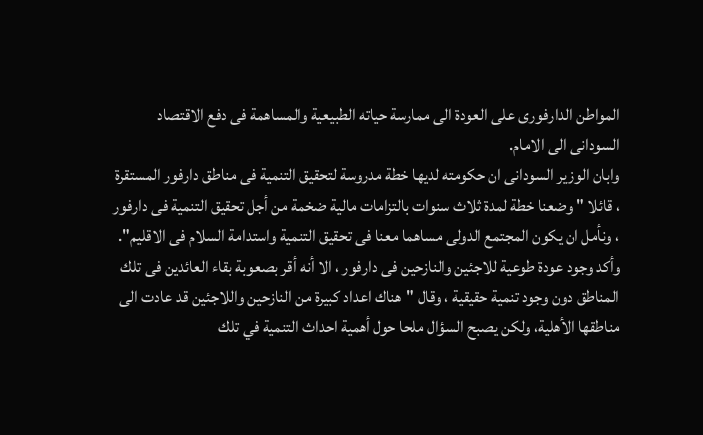المواطن الدارفورى على العودة الى ممارسة حياته الطبيعية والمساهمة فى دفع الاقتصاد السودانى الى الامام.
وابان الوزير السودانى ان حكومته لديها خطة مدروسة لتحقيق التنمية فى مناطق دارفور المستقرة ، قائلا " وضعنا خطة لمدة ثلاث سنوات بالتزامات مالية ضخمة من أجل تحقيق التنمية فى دارفور ، ونأمل ان يكون المجتمع الدولى مساهما معنا فى تحقيق التنمية واستدامة السلام فى الاقليم".
وأكد وجود عودة طوعية للاجئين والنازحين فى دارفور ، الا أنه أقر بصعوبة بقاء العائدين فى تلك المناطق دون وجود تنمية حقيقية ، وقال "هناك اعداد كبيرة من النازحين واللاجئين قد عادت الى مناطقها الأهلية، ولكن يصبح السؤال ملحا حول أهمية احداث التنمية في تلك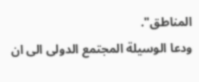المناطق".
ودعا الوسيلة المجتمع الدولى الى ان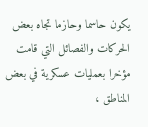يكون حاسما وحازما تجاه بعض الحركات والفصائل التي قامت مؤخرا بعمليات عسكرية في بعض المناطق ،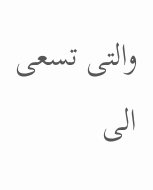والتى تسعى الى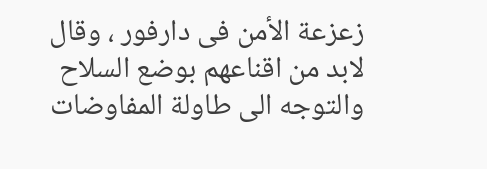زعزعة الأمن فى دارفور ، وقال لابد من اقناعهم بوضع السلاح والتوجه الى طاولة المفاوضات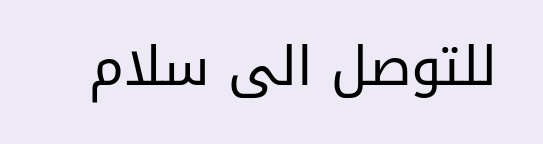للتوصل الى سلام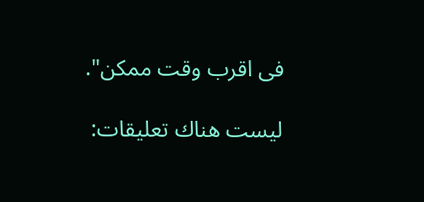فى اقرب وقت ممكن".

ليست هناك تعليقات: